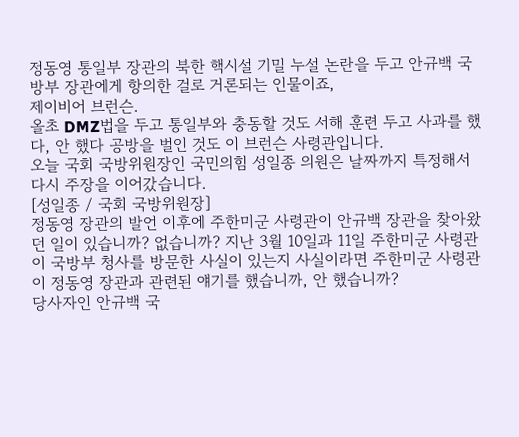정동영 통일부 장관의 북한 핵시설 기밀 누설 논란을 두고 안규백 국방부 장관에게 항의한 걸로 거론되는 인물이죠,
제이비어 브런슨.
올초 DMZ법을 두고 통일부와 충동할 것도 서해 훈련 두고 사과를 했다, 안 했다 공방을 벌인 것도 이 브런슨 사령관입니다.
오늘 국회 국방위원장인 국민의힘 성일종 의원은 날짜까지 특정해서 다시 주장을 이어갔습니다.
[성일종 / 국회 국방위원장]
정동영 장관의 발언 이후에 주한미군 사령관이 안규백 장관을 찾아왔던 일이 있습니까? 없습니까? 지난 3월 10일과 11일 주한미군 사령관이 국방부 청사를 방문한 사실이 있는지 사실이라면 주한미군 사령관이 정동영 장관과 관련된 얘기를 했습니까, 안 했습니까?
당사자인 안규백 국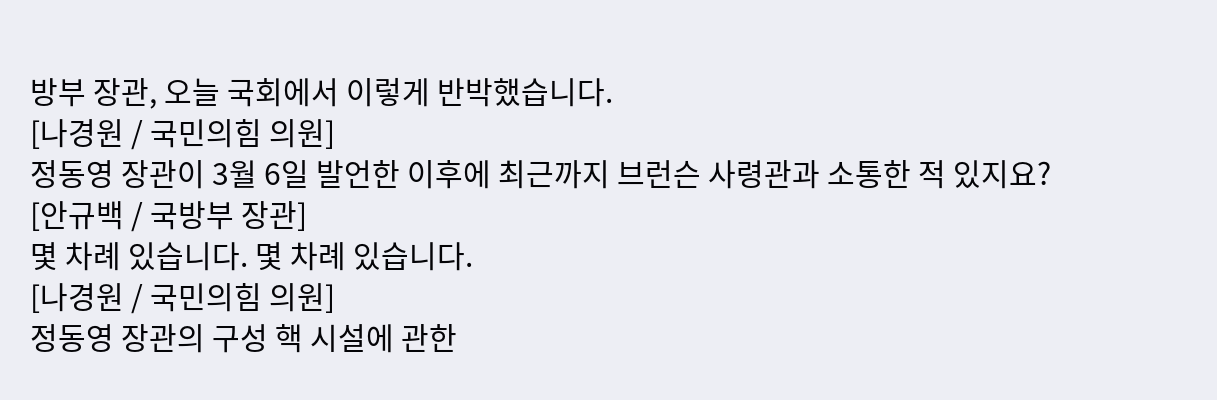방부 장관, 오늘 국회에서 이렇게 반박했습니다.
[나경원 / 국민의힘 의원]
정동영 장관이 3월 6일 발언한 이후에 최근까지 브런슨 사령관과 소통한 적 있지요?
[안규백 / 국방부 장관]
몇 차례 있습니다. 몇 차례 있습니다.
[나경원 / 국민의힘 의원]
정동영 장관의 구성 핵 시설에 관한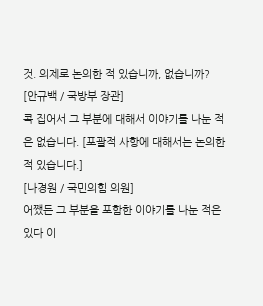것. 의제로 논의한 적 있습니까, 없습니까?
[안규백 / 국방부 장관]
콕 집어서 그 부분에 대해서 이야기를 나눈 적은 없습니다. [포괄적 사항에 대해서는 논의한 적 있습니다.]
[나경원 / 국민의힘 의원]
어쨌든 그 부분을 포함한 이야기를 나눈 적은 있다 이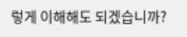렇게 이해해도 되겠습니까?